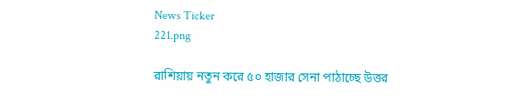News Ticker
221.png

রাশিয়ায় নতুন করে ৫০ হাজার সেনা পাঠাচ্ছে উত্তর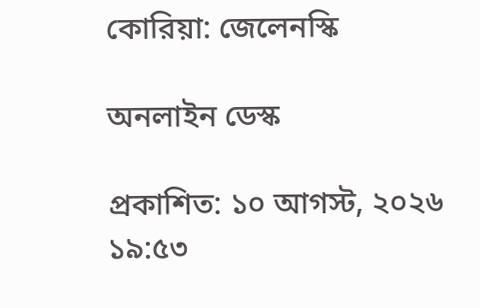কোরিয়া: জেলেনস্কি

অনলাইন ডেস্ক

প্রকাশিত: ১০ আগস্ট, ২০২৬ ১৯:৫৩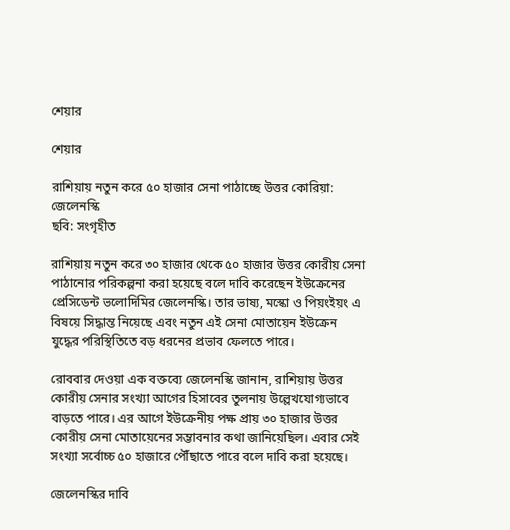শেয়ার

শেয়ার

রাশিয়ায় নতুন করে ৫০ হাজার সেনা পাঠাচ্ছে উত্তর কোরিয়া: জেলেনস্কি
ছবি: সংগৃহীত

রাশিয়ায় নতুন করে ৩০ হাজার থেকে ৫০ হাজার উত্তর কোরীয় সেনা পাঠানোর পরিকল্পনা করা হয়েছে বলে দাবি করেছেন ইউক্রেনের প্রেসিডেন্ট ভলোদিমির জেলেনস্কি। তার ভাষ্য, মস্কো ও পিয়ংইয়ং এ বিষয়ে সিদ্ধান্ত নিয়েছে এবং নতুন এই সেনা মোতায়েন ইউক্রেন যুদ্ধের পরিস্থিতিতে বড় ধরনের প্রভাব ফেলতে পারে।

রোববার দেওয়া এক বক্তব্যে জেলেনস্কি জানান, রাশিয়ায় উত্তর কোরীয় সেনার সংখ্যা আগের হিসাবের তুলনায় উল্লেখযোগ্যভাবে বাড়তে পারে। এর আগে ইউক্রেনীয় পক্ষ প্রায় ৩০ হাজার উত্তর কোরীয় সেনা মোতায়েনের সম্ভাবনার কথা জানিয়েছিল। এবার সেই সংখ্যা সর্বোচ্চ ৫০ হাজারে পৌঁছাতে পারে বলে দাবি করা হয়েছে।

জেলেনস্কির দাবি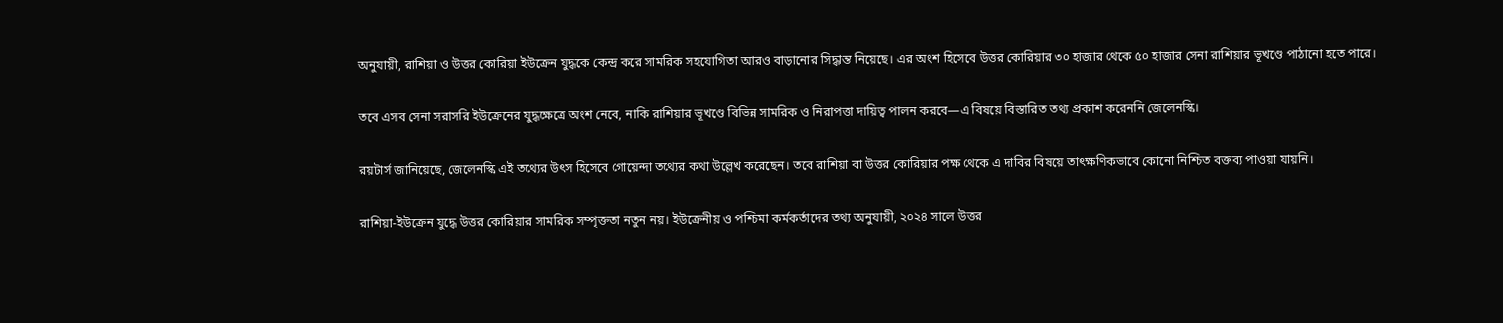অনুযায়ী, রাশিয়া ও উত্তর কোরিয়া ইউক্রেন যুদ্ধকে কেন্দ্র করে সামরিক সহযোগিতা আরও বাড়ানোর সিদ্ধান্ত নিয়েছে। এর অংশ হিসেবে উত্তর কোরিয়ার ৩০ হাজার থেকে ৫০ হাজার সেনা রাশিয়ার ভূখণ্ডে পাঠানো হতে পারে।

তবে এসব সেনা সরাসরি ইউক্রেনের যুদ্ধক্ষেত্রে অংশ নেবে, নাকি রাশিয়ার ভূখণ্ডে বিভিন্ন সামরিক ও নিরাপত্তা দায়িত্ব পালন করবে—এ বিষয়ে বিস্তারিত তথ্য প্রকাশ করেননি জেলেনস্কি।

রয়টার্স জানিয়েছে, জেলেনস্কি এই তথ্যের উৎস হিসেবে গোয়েন্দা তথ্যের কথা উল্লেখ করেছেন। তবে রাশিয়া বা উত্তর কোরিয়ার পক্ষ থেকে এ দাবির বিষয়ে তাৎক্ষণিকভাবে কোনো নিশ্চিত বক্তব্য পাওয়া যায়নি।

রাশিয়া-ইউক্রেন যুদ্ধে উত্তর কোরিয়ার সামরিক সম্পৃক্ততা নতুন নয়। ইউক্রেনীয় ও পশ্চিমা কর্মকর্তাদের তথ্য অনুযায়ী, ২০২৪ সালে উত্তর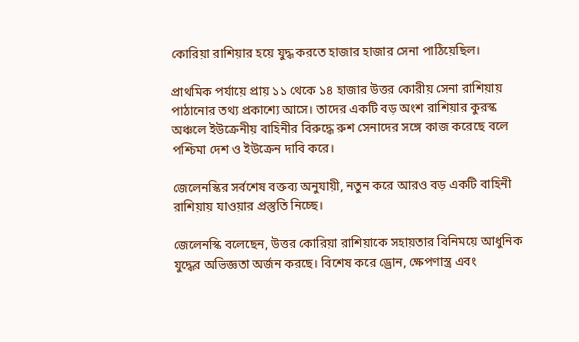কোরিয়া রাশিয়ার হয়ে যুদ্ধ করতে হাজার হাজার সেনা পাঠিয়েছিল।

প্রাথমিক পর্যায়ে প্রায় ১১ থেকে ১৪ হাজার উত্তর কোরীয় সেনা রাশিয়ায় পাঠানোর তথ্য প্রকাশ্যে আসে। তাদের একটি বড় অংশ রাশিয়ার কুরস্ক অঞ্চলে ইউক্রেনীয় বাহিনীর বিরুদ্ধে রুশ সেনাদের সঙ্গে কাজ করেছে বলে পশ্চিমা দেশ ও ইউক্রেন দাবি করে।

জেলেনস্কির সর্বশেষ বক্তব্য অনুযায়ী, নতুন করে আরও বড় একটি বাহিনী রাশিয়ায় যাওয়ার প্রস্তুতি নিচ্ছে।

জেলেনস্কি বলেছেন, উত্তর কোরিয়া রাশিয়াকে সহায়তার বিনিময়ে আধুনিক যুদ্ধের অভিজ্ঞতা অর্জন করছে। বিশেষ করে ড্রোন, ক্ষেপণাস্ত্র এবং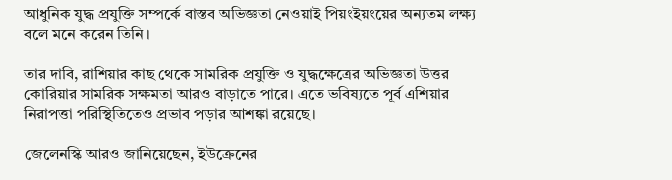আধুনিক যুদ্ধ প্রযুক্তি সম্পর্কে বাস্তব অভিজ্ঞতা নেওয়াই পিয়ংইয়ংয়ের অন্যতম লক্ষ্য বলে মনে করেন তিনি।

তার দাবি, রাশিয়ার কাছ থেকে সামরিক প্রযুক্তি ও যুদ্ধক্ষেত্রের অভিজ্ঞতা উত্তর কোরিয়ার সামরিক সক্ষমতা আরও বাড়াতে পারে। এতে ভবিষ্যতে পূর্ব এশিয়ার নিরাপত্তা পরিস্থিতিতেও প্রভাব পড়ার আশঙ্কা রয়েছে।

জেলেনস্কি আরও জানিয়েছেন, ইউক্রেনের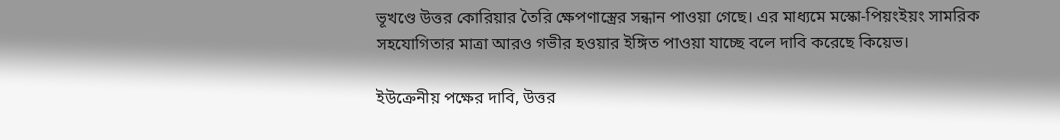ভূখণ্ডে উত্তর কোরিয়ার তৈরি ক্ষেপণাস্ত্রের সন্ধান পাওয়া গেছে। এর মাধ্যমে মস্কো-পিয়ংইয়ং সামরিক সহযোগিতার মাত্রা আরও গভীর হওয়ার ইঙ্গিত পাওয়া যাচ্ছে বলে দাবি করেছে কিয়েভ।

ইউক্রেনীয় পক্ষের দাবি, উত্তর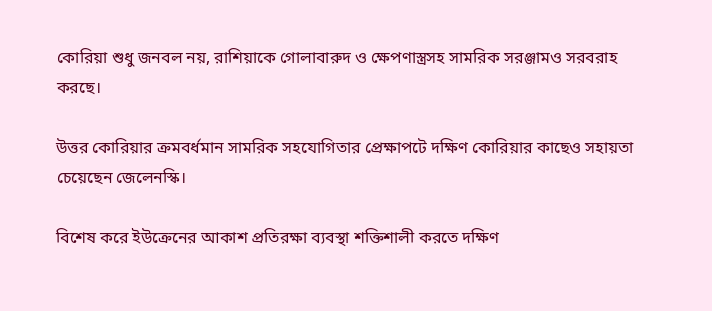কোরিয়া শুধু জনবল নয়, রাশিয়াকে গোলাবারুদ ও ক্ষেপণাস্ত্রসহ সামরিক সরঞ্জামও সরবরাহ করছে।

উত্তর কোরিয়ার ক্রমবর্ধমান সামরিক সহযোগিতার প্রেক্ষাপটে দক্ষিণ কোরিয়ার কাছেও সহায়তা চেয়েছেন জেলেনস্কি।

বিশেষ করে ইউক্রেনের আকাশ প্রতিরক্ষা ব্যবস্থা শক্তিশালী করতে দক্ষিণ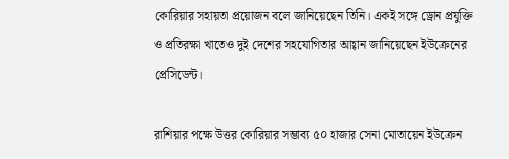কোরিয়ার সহায়তা প্রয়োজন বলে জানিয়েছেন তিনি। একই সঙ্গে ড্রোন প্রযুক্তি ও প্রতিরক্ষা খাতেও দুই দেশের সহযোগিতার আহ্বান জানিয়েছেন ইউক্রেনের প্রেসিডেন্ট।

রাশিয়ার পক্ষে উত্তর কোরিয়ার সম্ভাব্য ৫০ হাজার সেনা মোতায়েন ইউক্রেন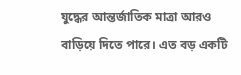যুদ্ধের আন্তর্জাতিক মাত্রা আরও বাড়িয়ে দিতে পারে। এত বড় একটি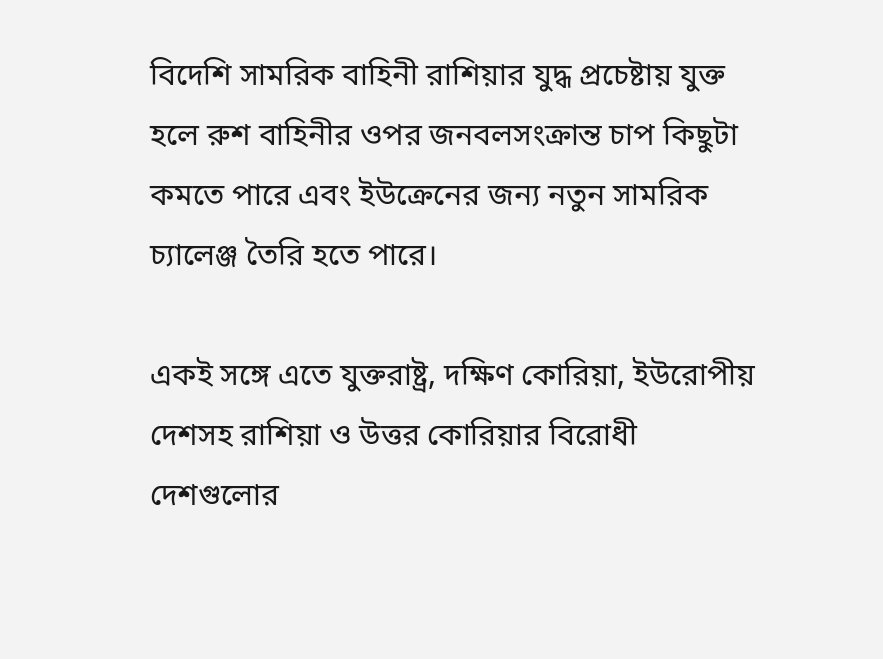বিদেশি সামরিক বাহিনী রাশিয়ার যুদ্ধ প্রচেষ্টায় যুক্ত হলে রুশ বাহিনীর ওপর জনবলসংক্রান্ত চাপ কিছুটা কমতে পারে এবং ইউক্রেনের জন্য নতুন সামরিক চ্যালেঞ্জ তৈরি হতে পারে।

একই সঙ্গে এতে যুক্তরাষ্ট্র, দক্ষিণ কোরিয়া, ইউরোপীয় দেশসহ রাশিয়া ও উত্তর কোরিয়ার বিরোধী দেশগুলোর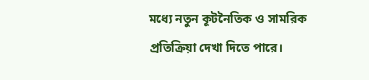মধ্যে নতুন কূটনৈতিক ও সামরিক প্রতিক্রিয়া দেখা দিতে পারে।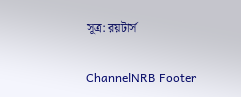সূত্র: রয়টার্স

ChannelNRB Footer